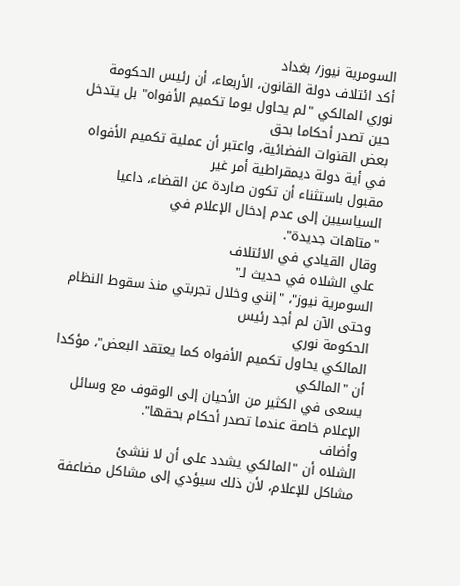السومرية نيوز/ بغداد
أكد ائتلاف دولة القانون، الأربعاء، أن رئيس الحكومة
نوري المالكي "لم يحاول يوما تكميم الأفواه" بل يتدخل حين تصدر أحكاما بحق
بعض القنوات الفضائية، واعتبر أن عملية تكميم الأفواه في أية دولة ديمقراطية أمر غير
مقبول باستثناء أن تكون صاردة عن القضاء، داعيا السياسيين إلى عدم إدخال الإعلام في
"متاهات جديدة".
وقال القيادي في الائتلاف
علي الشلاه في حديث لـ"
السومرية نيوز"، "إنني وخلال تجربتي منذ سقوط النظام وحتى الآن لم أجد رئيس
الحكومة نوري
المالكي يحاول تكميم الأفواه كما يعتقد البعض"، مؤكدا أن "المالكي
يسعى في الكثير من الأحيان إلى الوقوف مع وسائل الإعلام خاصة عندما تصدر أحكام بحقها".
وأضاف
الشلاه أن "المالكي يشدد على أن لا ننشئ
مشاكل للإعلام، لأن ذلك سيؤدي إلى مشاكل مضاعفة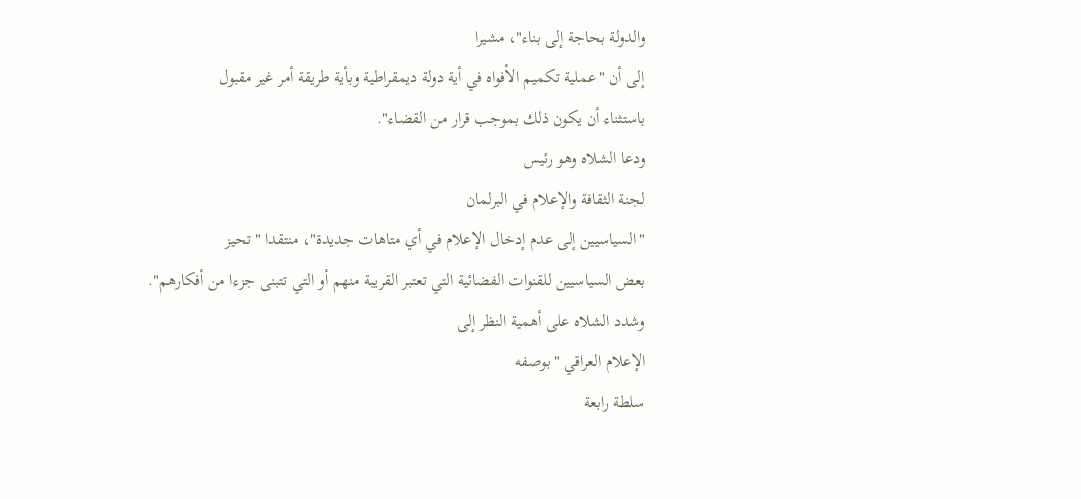والدولة بحاجة إلى بناء"، مشيرا
إلى أن "عملية تكميم الأفواه في أية دولة ديمقراطية وبأية طريقة أمر غير مقبول
باستثناء أن يكون ذلك بموجب قرار من القضاء".
ودعا الشلاه وهو رئيس
لجنة الثقافة والإعلام في البرلمان
"السياسيين إلى عدم إدخال الإعلام في أي متاهات جديدة"، منتقدا "تحيز
بعض السياسيين للقنوات الفضائية التي تعتبر القريبة منهم أو التي تتبنى جزءا من أفكارهم".
وشدد الشلاه على أهمية النظر إلى
الإعلام العراقي "بوصفه
سلطة رابعة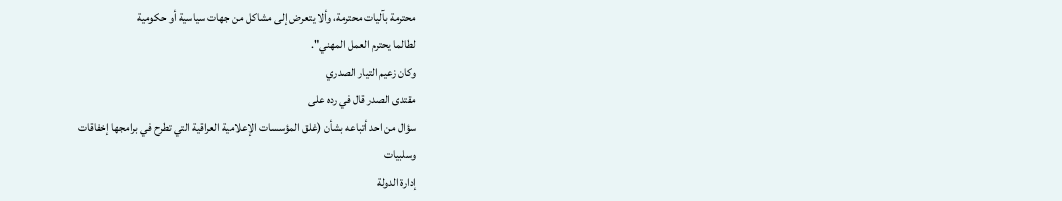محترمة بآليات محترمة، وألا يتعرض إلى مشاكل من جهات سياسية أو حكومية
لطالما يحترم العمل المهني".
وكان زعيم التيار الصدري
مقتدى الصدر قال في رده على
سؤال من احد أتباعه بشأن (غلق المؤسسات الإعلامية العراقية التي تطرح في برامجها إخفاقات
وسلبيات
إدارة الدولة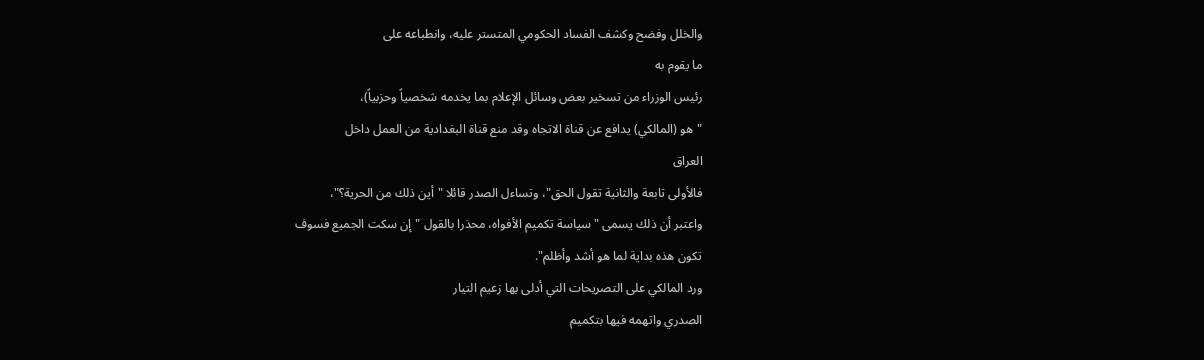والخلل وفضح وكشف الفساد الحكومي المتستر عليه، وانطباعه على
ما يقوم به
رئيس الوزراء من تسخير بعض وسائل الإعلام بما يخدمه شخصياً وحزبياً)،
"هو (المالكي) يدافع عن قناة الاتجاه وقد منع قناة البغدادية من العمل داخل
العراق
فالأولى تابعة والثانية تقول الحق"، وتساءل الصدر قائلا "أين ذلك من الحرية؟"،
واعتبر أن ذلك يسمى "سياسة تكميم الأفواه، محذرا بالقول "إن سكت الجميع فسوف
تكون هذه بداية لما هو أشد وأظلم".
ورد المالكي على التصريحات التي أدلى بها زعيم التيار
الصدري واتهمه فيها بتكميم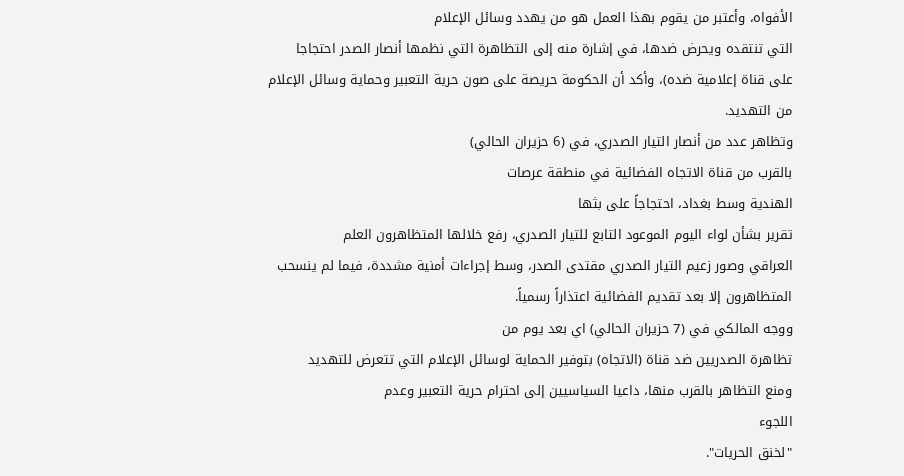الأفواه، وأعتبر من يقوم بهذا العمل هو من يهدد وسائل الإعلام
التي تنتقده ويحرض ضدها، في إشارة منه إلى التظاهرة التي نظمها أنصار الصدر احتجاجا
على قناة إعلامية ضده)، وأكد أن الحكومة حريصة على صون حرية التعبير وحماية وسائل الإعلام
من التهديد.
وتظاهر عدد من أنصار التيار الصدري، في (6 حزيران الحالي)
بالقرب من قناة الاتجاه الفضائية في منطقة عرصات
الهندية وسط بغداد، احتجاجاً على بثها
تقرير بشأن لواء اليوم الموعود التابع للتيار الصدري، رفع خلالها المتظاهرون العلم
العراقي وصور زعيم التيار الصدري مقتدى الصدر، وسط إجراءات أمنية مشددة، فيما لم ينسحب
المتظاهرون إلا بعد تقديم الفضائية اعتذاراً رسمياً.
ووجه المالكي في (7 حزيران الحالي) اي بعد يوم من
تظاهرة الصدريين ضد قناة (الاتجاه) بتوفير الحماية لوسائل الإعلام التي تتعرض للتهديد
ومنع التظاهر بالقرب منها، داعيا السياسيين إلى احترام حرية التعبير وعدم
اللجوء
"لخنق الحريات".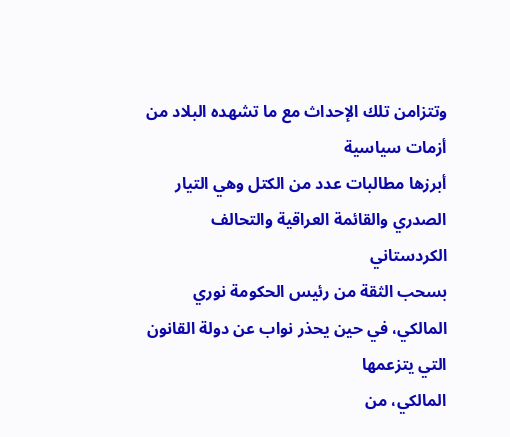وتتزامن تلك الإحداث مع ما تشهده البلاد من أزمات سياسية
أبرزها مطالبات عدد من الكتل وهي التيار الصدري والقائمة العراقية والتحالف الكردستاني
بسحب الثقة من رئيس الحكومة نوري المالكي، في حين يحذر نواب عن دولة القانون التي يتزعمها
المالكي، من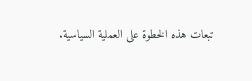تبعات هذه الخطوة على العملية السياسية.